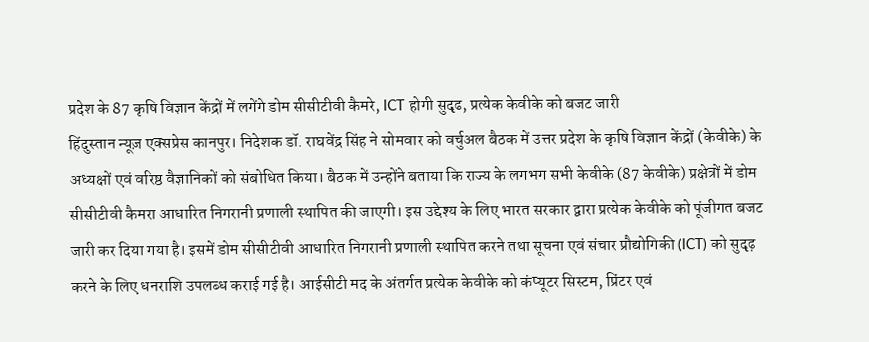प्रदेश के 87 कृषि विज्ञान केंद्रों में लगेंगे डोम सीसीटीवी कैमरे, ICT होगी सुदृढ, प्रत्येक केवीके को बजट जारी
हिंदुस्तान न्यूज़ एक्सप्रेस कानपुर। निदेशक डॉ. राघवेंद्र सिंह ने सोमवार को वर्चुअल बैठक में उत्तर प्रदेश के कृषि विज्ञान केंद्रों (केवीके) के अध्यक्षों एवं वरिष्ठ वैज्ञानिकों को संबोधित किया। बैठक में उन्होंने बताया कि राज्य के लगभग सभी केवीके (87 केवीके) प्रक्षेत्रों में डोम सीसीटीवी कैमरा आधारित निगरानी प्रणाली स्थापित की जाएगी। इस उद्देश्य के लिए भारत सरकार द्वारा प्रत्येक केवीके को पूंजीगत बजट जारी कर दिया गया है। इसमें डोम सीसीटीवी आधारित निगरानी प्रणाली स्थापित करने तथा सूचना एवं संचार प्रौद्योगिकी (ICT) को सुदृढ़ करने के लिए धनराशि उपलब्ध कराई गई है। आईसीटी मद के अंतर्गत प्रत्येक केवीके को कंप्यूटर सिस्टम, प्रिंटर एवं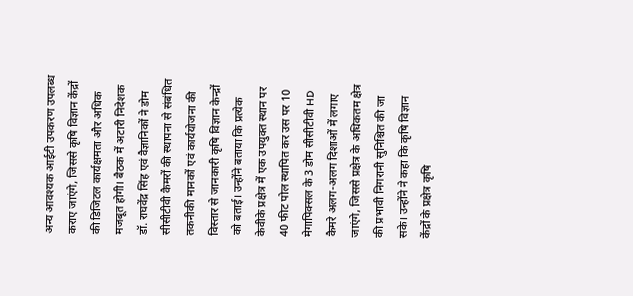अन्य आवश्यक आईटी उपकरण उपलब्ध कराए जाएंगे, जिससे कृषि विज्ञान केंद्रों की डिजिटल कार्यक्षमता और अधिक मजबूत होगी। बैठक में अटारी निदेशक डॉ. राघवेंद्र सिंह एवं वैज्ञानिकों ने डोम सीसीटीवी कैमरों की स्थापना से संबंधित तकनीकी मानकों एवं कार्ययोजना की विस्तार से जानकारी कृषि विज्ञान केन्द्रों को बताई। उन्होंने बताया कि प्रत्येक केवीके प्रक्षेत्र में एक उपयुक्त स्थान पर 40 फीट पोल स्थापित कर उस पर 10 मेगापिक्सल के 3 डोम सीसीटीवी HD कैमरे अलग-अलग दिशाओं में लगाए जाएंगे, जिससे प्रक्षेत्र के अधिकतम क्षेत्र की प्रभावी निगरानी सुनिश्चित की जा सके। उन्होंने ने कहा कि कृषि विज्ञान केंद्रों के प्रक्षेत्र कृषि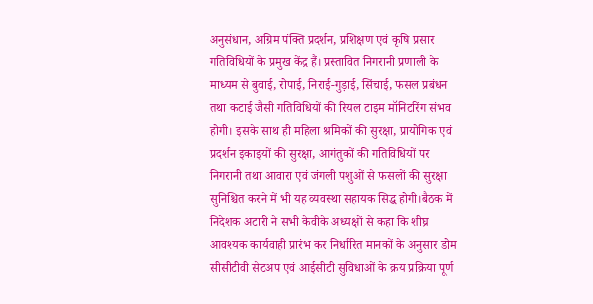अनुसंधान, अग्रिम पंक्ति प्रदर्शन, प्रशिक्षण एवं कृषि प्रसार गतिविधियों के प्रमुख केंद्र हैं। प्रस्तावित निगरानी प्रणाली के माध्यम से बुवाई, रोपाई, निराई-गुड़ाई, सिंचाई, फसल प्रबंधन तथा कटाई जैसी गतिविधियों की रियल टाइम मॉनिटरिंग संभव होगी। इसके साथ ही महिला श्रमिकों की सुरक्षा, प्रायोगिक एवं प्रदर्शन इकाइयों की सुरक्षा, आगंतुकों की गतिविधियों पर निगरानी तथा आवारा एवं जंगली पशुओं से फसलों की सुरक्षा सुनिश्चित करने में भी यह व्यवस्था सहायक सिद्ध होगी।बैठक में निदेशक अटारी ने सभी केवीके अध्यक्षों से कहा कि शीघ्र आवश्यक कार्यवाही प्रारंभ कर निर्धारित मानकों के अनुसार डोम सीसीटीवी सेटअप एवं आईसीटी सुविधाओं के क्रय प्रक्रिया पूर्ण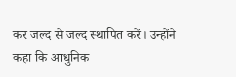कर जल्द से जल्द स्थापित करें। उन्होंने कहा कि आधुनिक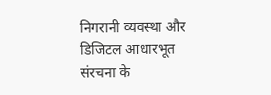निगरानी व्यवस्था और डिजिटल आधारभूत संरचना के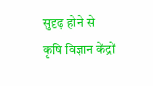सुदृढ़ होने से कृषि विज्ञान केंद्रों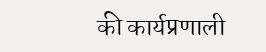की कार्यप्रणाली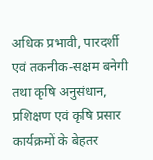अधिक प्रभावी, पारदर्शी एवं तकनीक-सक्षम बनेगी तथा कृषि अनुसंधान, प्रशिक्षण एवं कृषि प्रसार कार्यक्रमों के बेहतर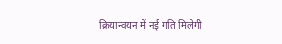क्रियान्वयन में नई गति मिलेगी